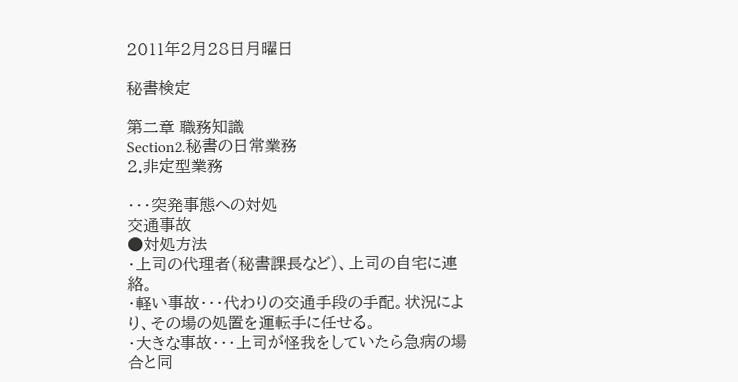2011年2月28日月曜日

秘書検定

第二章 職務知識
Section2.秘書の日常業務
2.非定型業務

・・・突発事態への対処
交通事故
●対処方法
・上司の代理者(秘書課長など)、上司の自宅に連絡。
・軽い事故・・・代わりの交通手段の手配。状況により、その場の処置を運転手に任せる。
・大きな事故・・・上司が怪我をしていたら急病の場合と同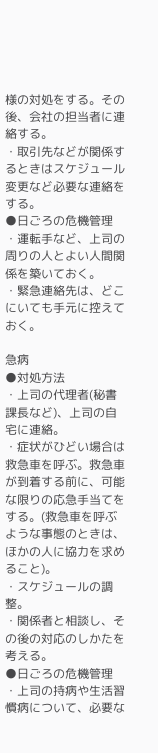様の対処をする。その後、会社の担当者に連絡する。
・取引先などが関係するときはスケジュール変更など必要な連絡をする。
●日ごろの危機管理
・運転手など、上司の周りの人とよい人間関係を築いておく。
・緊急連絡先は、どこにいても手元に控えておく。

急病
●対処方法
・上司の代理者(秘書課長など)、上司の自宅に連絡。
・症状がひどい場合は救急車を呼ぶ。救急車が到着する前に、可能な限りの応急手当てをする。(救急車を呼ぶような事態のときは、ほかの人に協力を求めること)。
・スケジュールの調整。
・関係者と相談し、その後の対応のしかたを考える。
●日ごろの危機管理
・上司の持病や生活習慣病について、必要な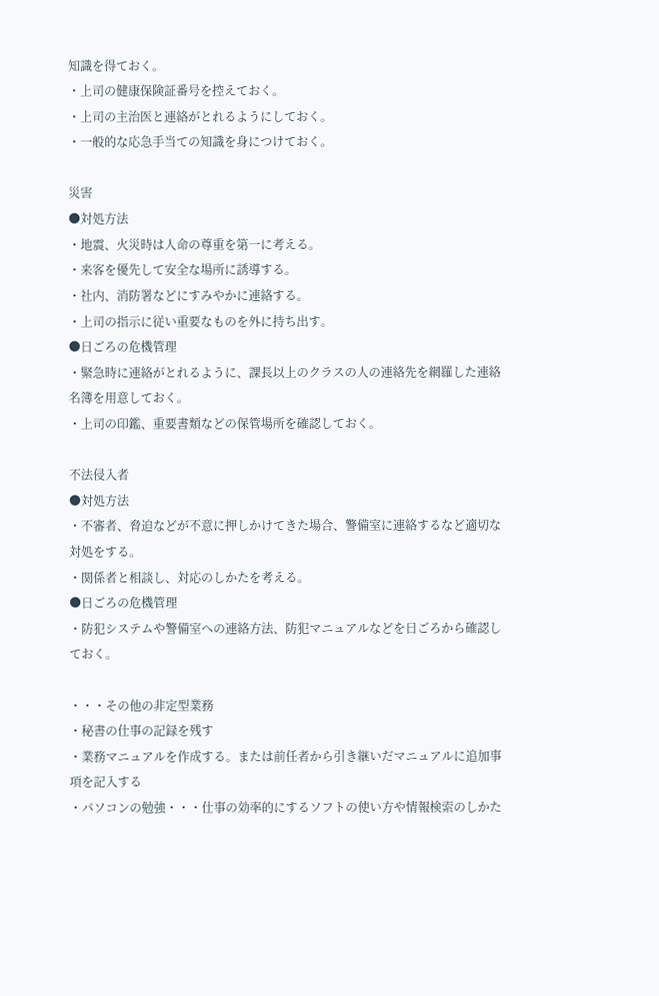知識を得ておく。
・上司の健康保険証番号を控えておく。
・上司の主治医と連絡がとれるようにしておく。
・一般的な応急手当ての知識を身につけておく。

災害
●対処方法
・地震、火災時は人命の尊重を第一に考える。
・来客を優先して安全な場所に誘導する。
・社内、消防署などにすみやかに連絡する。
・上司の指示に従い重要なものを外に持ち出す。
●日ごろの危機管理
・緊急時に連絡がとれるように、課長以上のクラスの人の連絡先を網羅した連絡名簿を用意しておく。
・上司の印鑑、重要書類などの保管場所を確認しておく。

不法侵入者
●対処方法
・不審者、脅迫などが不意に押しかけてきた場合、警備室に連絡するなど適切な対処をする。
・関係者と相談し、対応のしかたを考える。
●日ごろの危機管理
・防犯システムや警備室への連絡方法、防犯マニュアルなどを日ごろから確認しておく。

・・・その他の非定型業務
・秘書の仕事の記録を残す
・業務マニュアルを作成する。または前任者から引き継いだマニュアルに追加事項を記入する
・パソコンの勉強・・・仕事の効率的にするソフトの使い方や情報検索のしかた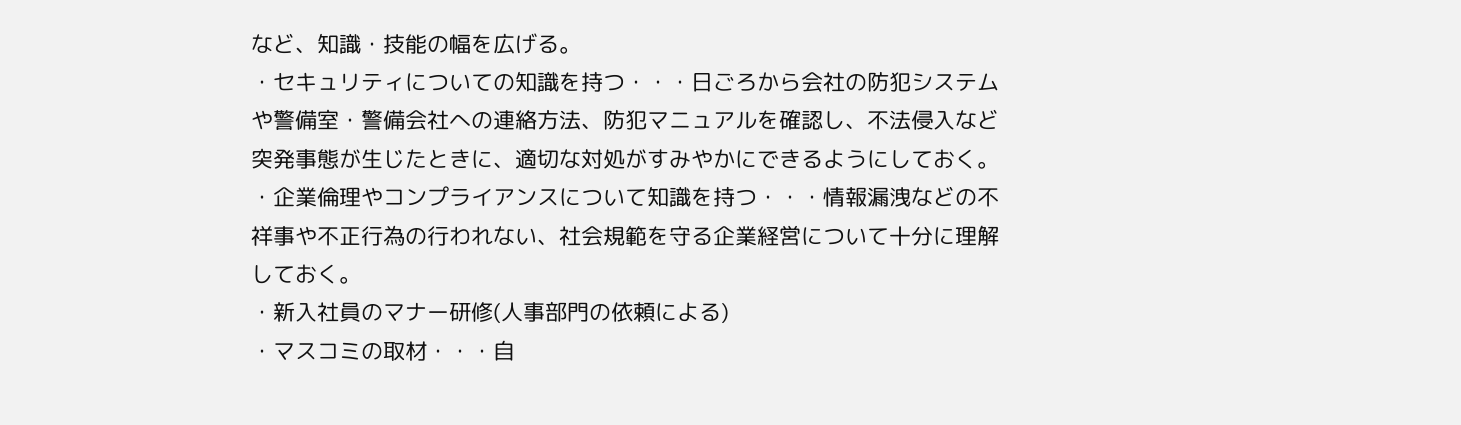など、知識・技能の幅を広げる。
・セキュリティについての知識を持つ・・・日ごろから会社の防犯システムや警備室・警備会社への連絡方法、防犯マニュアルを確認し、不法侵入など突発事態が生じたときに、適切な対処がすみやかにできるようにしておく。
・企業倫理やコンプライアンスについて知識を持つ・・・情報漏洩などの不祥事や不正行為の行われない、社会規範を守る企業経営について十分に理解しておく。
・新入社員のマナー研修(人事部門の依頼による)
・マスコミの取材・・・自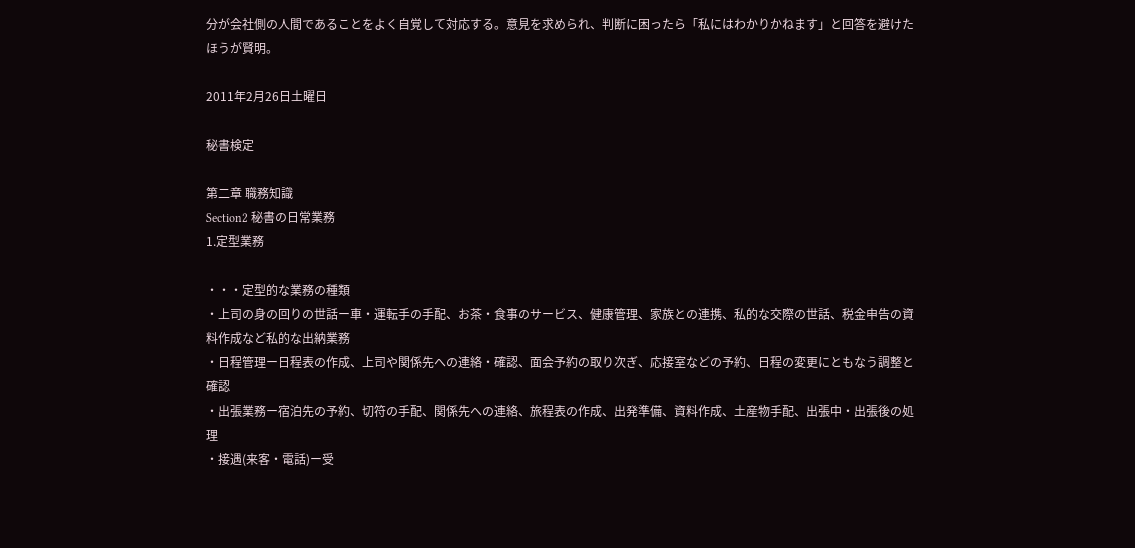分が会社側の人間であることをよく自覚して対応する。意見を求められ、判断に困ったら「私にはわかりかねます」と回答を避けたほうが賢明。

2011年2月26日土曜日

秘書検定

第二章 職務知識
Section2 秘書の日常業務
1.定型業務

・・・定型的な業務の種類
・上司の身の回りの世話ー車・運転手の手配、お茶・食事のサービス、健康管理、家族との連携、私的な交際の世話、税金申告の資料作成など私的な出納業務
・日程管理ー日程表の作成、上司や関係先への連絡・確認、面会予約の取り次ぎ、応接室などの予約、日程の変更にともなう調整と確認
・出張業務ー宿泊先の予約、切符の手配、関係先への連絡、旅程表の作成、出発準備、資料作成、土産物手配、出張中・出張後の処理
・接遇(来客・電話)ー受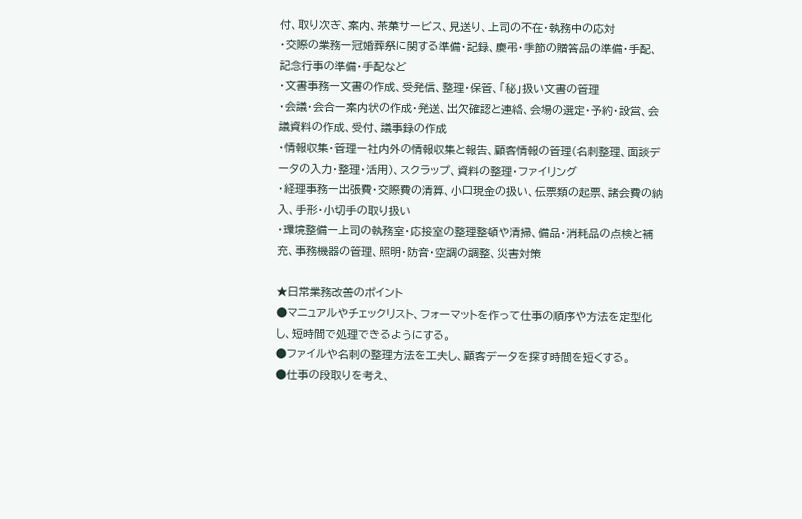付、取り次ぎ、案内、茶菓サービス、見送り、上司の不在・執務中の応対
・交際の業務ー冠婚葬祭に関する準備・記録、慶弔・季節の贈答品の準備・手配、記念行事の準備・手配など
・文書事務ー文書の作成、受発信、整理・保管、「秘」扱い文書の管理
・会議・会合ー案内状の作成・発送、出欠確認と連絡、会場の選定・予約・設営、会議資料の作成、受付、議事録の作成
・情報収集・管理ー社内外の情報収集と報告、顧客情報の管理(名刺整理、面談データの入力・整理・活用)、スクラップ、資料の整理・ファイリング
・経理事務ー出張費・交際費の清算、小口現金の扱い、伝票類の起票、諸会費の納入、手形・小切手の取り扱い
・環境整備ー上司の執務室・応接室の整理整頓や清掃、備品・消耗品の点検と補充、事務機器の管理、照明・防音・空調の調整、災害対策

★日常業務改善のポイント
●マニュアルやチェックリスト、フォーマットを作って仕事の順序や方法を定型化し、短時間で処理できるようにする。
●ファイルや名刺の整理方法を工夫し、顧客データを探す時間を短くする。
●仕事の段取りを考え、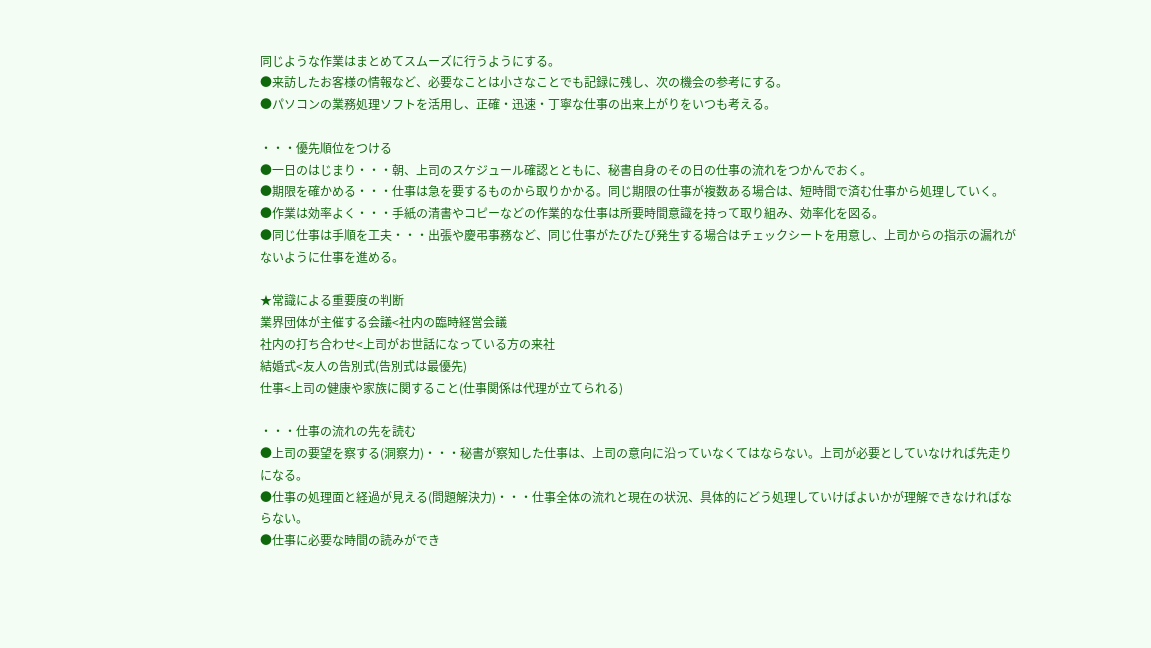同じような作業はまとめてスムーズに行うようにする。
●来訪したお客様の情報など、必要なことは小さなことでも記録に残し、次の機会の参考にする。
●パソコンの業務処理ソフトを活用し、正確・迅速・丁寧な仕事の出来上がりをいつも考える。

・・・優先順位をつける
●一日のはじまり・・・朝、上司のスケジュール確認とともに、秘書自身のその日の仕事の流れをつかんでおく。
●期限を確かめる・・・仕事は急を要するものから取りかかる。同じ期限の仕事が複数ある場合は、短時間で済む仕事から処理していく。
●作業は効率よく・・・手紙の清書やコピーなどの作業的な仕事は所要時間意識を持って取り組み、効率化を図る。
●同じ仕事は手順を工夫・・・出張や慶弔事務など、同じ仕事がたびたび発生する場合はチェックシートを用意し、上司からの指示の漏れがないように仕事を進める。

★常識による重要度の判断
業界団体が主催する会議<社内の臨時経営会議
社内の打ち合わせ<上司がお世話になっている方の来社
結婚式<友人の告別式(告別式は最優先)
仕事<上司の健康や家族に関すること(仕事関係は代理が立てられる)

・・・仕事の流れの先を読む
●上司の要望を察する(洞察力)・・・秘書が察知した仕事は、上司の意向に沿っていなくてはならない。上司が必要としていなければ先走りになる。
●仕事の処理面と経過が見える(問題解決力)・・・仕事全体の流れと現在の状況、具体的にどう処理していけばよいかが理解できなければならない。
●仕事に必要な時間の読みができ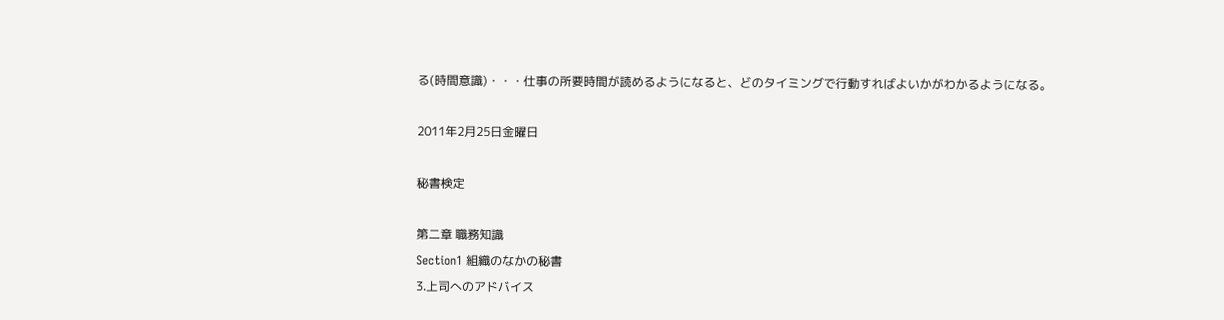る(時間意識)・・・仕事の所要時間が読めるようになると、どのタイミングで行動すればよいかがわかるようになる。

2011年2月25日金曜日

秘書検定

第二章 職務知識
Section1 組織のなかの秘書
3.上司へのアドバイス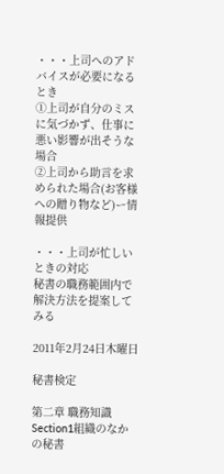・・・上司へのアドバイスが必要になるとき
①上司が自分のミスに気づかず、仕事に悪い影響が出そうな場合
②上司から助言を求められた場合(お客様への贈り物など)ー情報提供

・・・上司が忙しいときの対応
秘書の職務範囲内で解決方法を提案してみる

2011年2月24日木曜日

秘書検定

第二章 職務知識
Section1組織のなかの秘書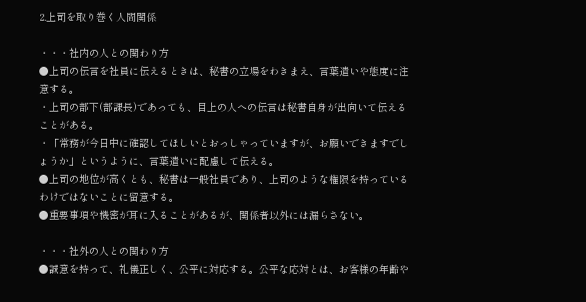2.上司を取り巻く人間関係

・・・社内の人との関わり方
●上司の伝言を社員に伝えるときは、秘書の立場をわきまえ、言葉遣いや態度に注意する。
・上司の部下(部課長)であっても、目上の人への伝言は秘書自身が出向いて伝えることがある。
・「常務が今日中に確認してほしいとおっしゃっていますが、お願いできますでしょうか」というように、言葉遣いに配慮して伝える。
●上司の地位が高くとも、秘書は一般社員であり、上司のような権限を持っているわけではないことに留意する。
●重要事項や機密が耳に入ることがあるが、関係者以外には漏らさない。

・・・社外の人との関わり方
●誠意を持って、礼儀正しく、公平に対応する。公平な応対とは、お客様の年齢や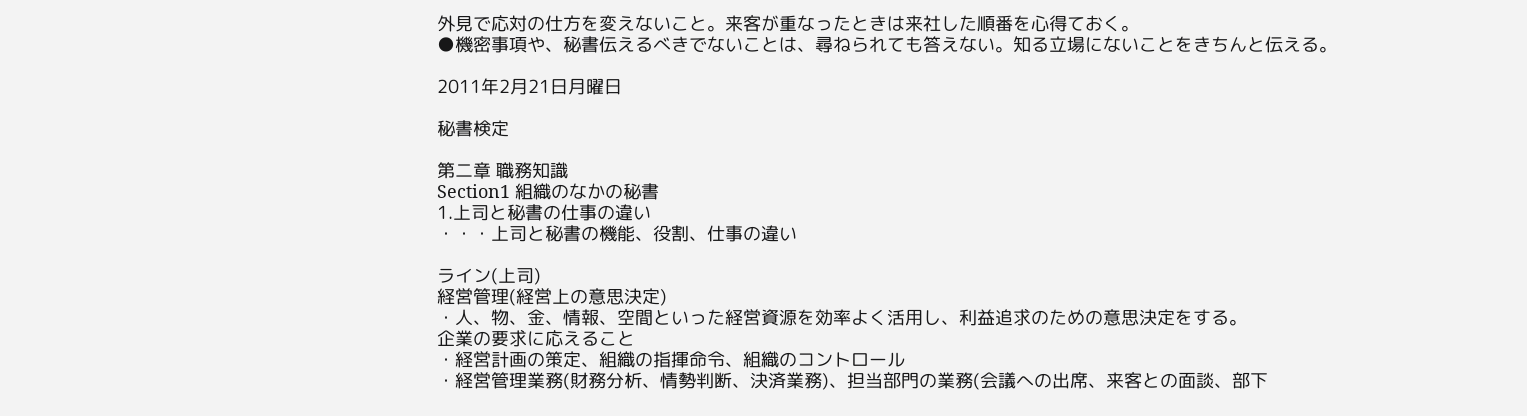外見で応対の仕方を変えないこと。来客が重なったときは来社した順番を心得ておく。
●機密事項や、秘書伝えるべきでないことは、尋ねられても答えない。知る立場にないことをきちんと伝える。

2011年2月21日月曜日

秘書検定

第二章 職務知識
Section1 組織のなかの秘書
1.上司と秘書の仕事の違い
・・・上司と秘書の機能、役割、仕事の違い

ライン(上司)
経営管理(経営上の意思決定)
・人、物、金、情報、空間といった経営資源を効率よく活用し、利益追求のための意思決定をする。
企業の要求に応えること
・経営計画の策定、組織の指揮命令、組織のコントロール
・経営管理業務(財務分析、情勢判断、決済業務)、担当部門の業務(会議への出席、来客との面談、部下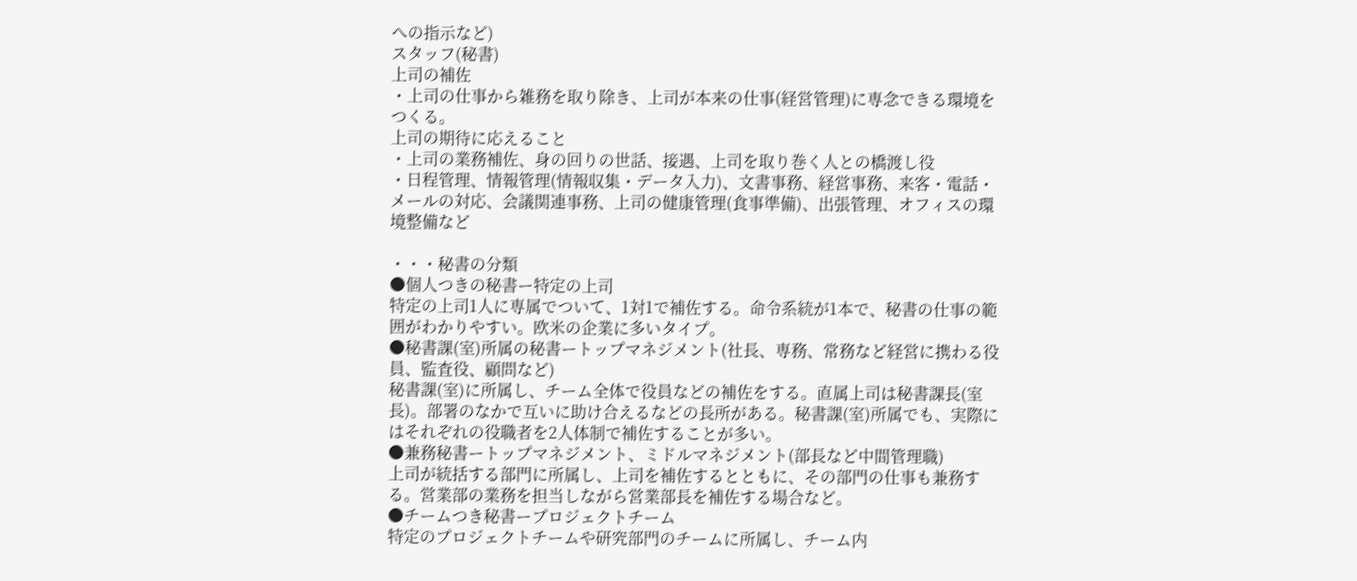への指示など)
スタッフ(秘書)
上司の補佐
・上司の仕事から雑務を取り除き、上司が本来の仕事(経営管理)に専念できる環境をつくる。
上司の期待に応えること
・上司の業務補佐、身の回りの世話、接遇、上司を取り巻く人との橋渡し役
・日程管理、情報管理(情報収集・データ入力)、文書事務、経営事務、来客・電話・メールの対応、会議関連事務、上司の健康管理(食事準備)、出張管理、オフィスの環境整備など

・・・秘書の分類
●個人つきの秘書ー特定の上司
特定の上司1人に専属でついて、1対1で補佐する。命令系統が1本で、秘書の仕事の範囲がわかりやすい。欧米の企業に多いタイプ。
●秘書課(室)所属の秘書ートップマネジメント(社長、専務、常務など経営に携わる役員、監査役、顧問など)
秘書課(室)に所属し、チーム全体で役員などの補佐をする。直属上司は秘書課長(室長)。部署のなかで互いに助け合えるなどの長所がある。秘書課(室)所属でも、実際にはそれぞれの役職者を2人体制で補佐することが多い。
●兼務秘書ートップマネジメント、ミドルマネジメント(部長など中間管理職)
上司が統括する部門に所属し、上司を補佐するとともに、その部門の仕事も兼務する。営業部の業務を担当しながら営業部長を補佐する場合など。
●チームつき秘書ープロジェクトチーム
特定のプロジェクトチームや研究部門のチームに所属し、チーム内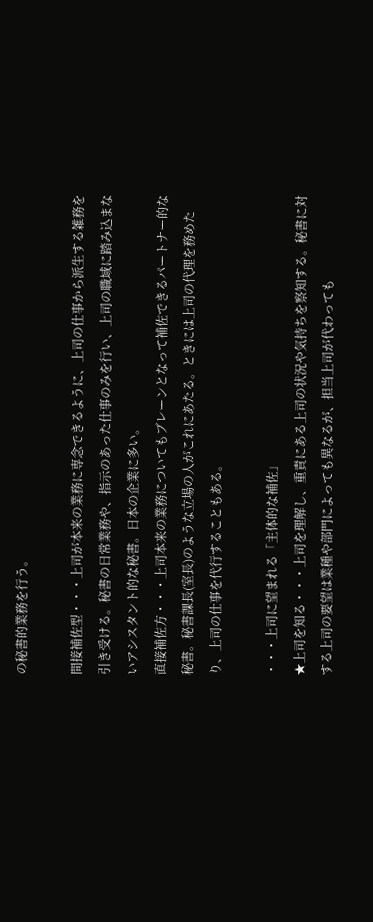の秘書的業務を行う。

間接補佐型・・・上司が本来の業務に専念できるように、上司の仕事から派生する雑務を引き受ける。秘書の日常業務や、指示のあった仕事のみを行い、上司の職域に踏み込まないアシスタント的な秘書。日本の企業に多い。
直接補佐方・・・上司本来の業務についてもブレーンとなって補佐できるパートナー的な秘書。秘書課長(室長)のような立場の人がこれにあたる。ときには上司の代理を務めたり、上司の仕事を代行することもある。

・・・上司に望まれる「主体的な補佐」
★上司を知る・・・上司を理解し、重責にある上司の状況や気持ちを察知する。秘書に対する上司の要望は業種や部門によっても異なるが、担当上司が代わっても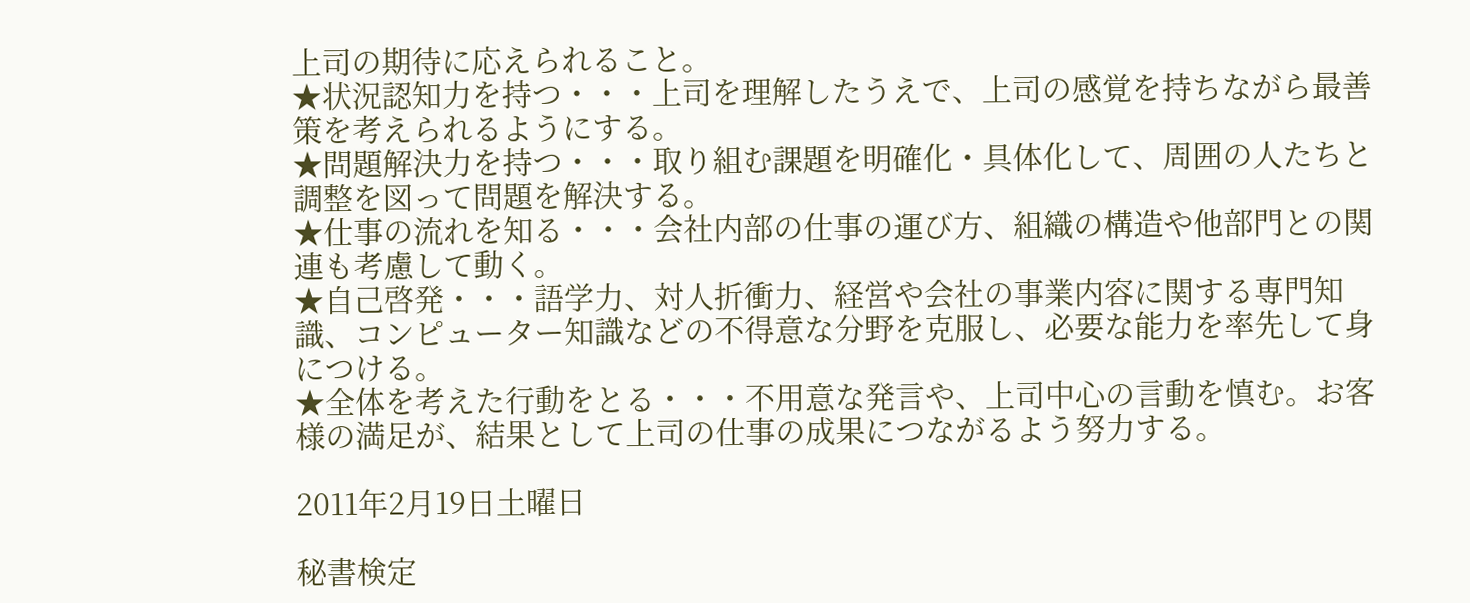上司の期待に応えられること。
★状況認知力を持つ・・・上司を理解したうえで、上司の感覚を持ちながら最善策を考えられるようにする。
★問題解決力を持つ・・・取り組む課題を明確化・具体化して、周囲の人たちと調整を図って問題を解決する。
★仕事の流れを知る・・・会社内部の仕事の運び方、組織の構造や他部門との関連も考慮して動く。
★自己啓発・・・語学力、対人折衝力、経営や会社の事業内容に関する専門知識、コンピューター知識などの不得意な分野を克服し、必要な能力を率先して身につける。
★全体を考えた行動をとる・・・不用意な発言や、上司中心の言動を慎む。お客様の満足が、結果として上司の仕事の成果につながるよう努力する。

2011年2月19日土曜日

秘書検定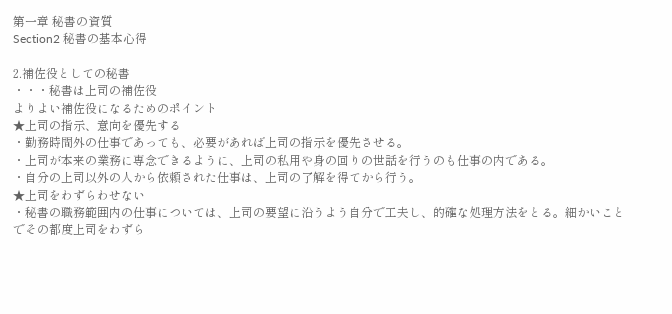第一章 秘書の資質
Section2 秘書の基本心得

2.補佐役としての秘書
・・・秘書は上司の補佐役
よりよい補佐役になるためのポイント
★上司の指示、意向を優先する
・勤務時間外の仕事であっても、必要があれば上司の指示を優先させる。
・上司が本来の業務に専念できるように、上司の私用や身の回りの世話を行うのも仕事の内である。
・自分の上司以外の人から依頼された仕事は、上司の了解を得てから行う。
★上司をわずらわせない
・秘書の職務範囲内の仕事については、上司の要望に沿うよう自分で工夫し、的確な処理方法をとる。細かいことでその都度上司をわずら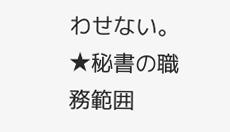わせない。
★秘書の職務範囲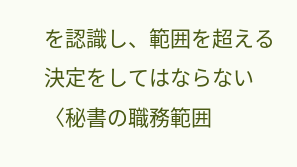を認識し、範囲を超える決定をしてはならない
〈秘書の職務範囲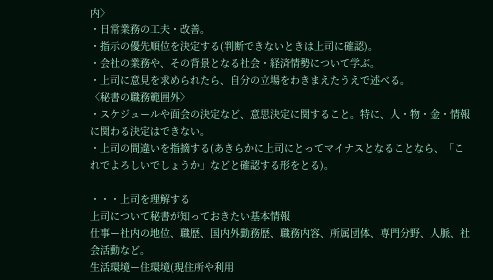内〉
・日常業務の工夫・改善。
・指示の優先順位を決定する(判断できないときは上司に確認)。
・会社の業務や、その背景となる社会・経済情勢について学ぶ。
・上司に意見を求められたら、自分の立場をわきまえたうえで述べる。
〈秘書の職務範囲外〉
・スケジュールや面会の決定など、意思決定に関すること。特に、人・物・金・情報に関わる決定はできない。
・上司の間違いを指摘する(あきらかに上司にとってマイナスとなることなら、「これでよろしいでしょうか」などと確認する形をとる)。

・・・上司を理解する
上司について秘書が知っておきたい基本情報
仕事ー社内の地位、職歴、国内外勤務歴、職務内容、所属団体、専門分野、人脈、社会活動など。
生活環境ー住環境(現住所や利用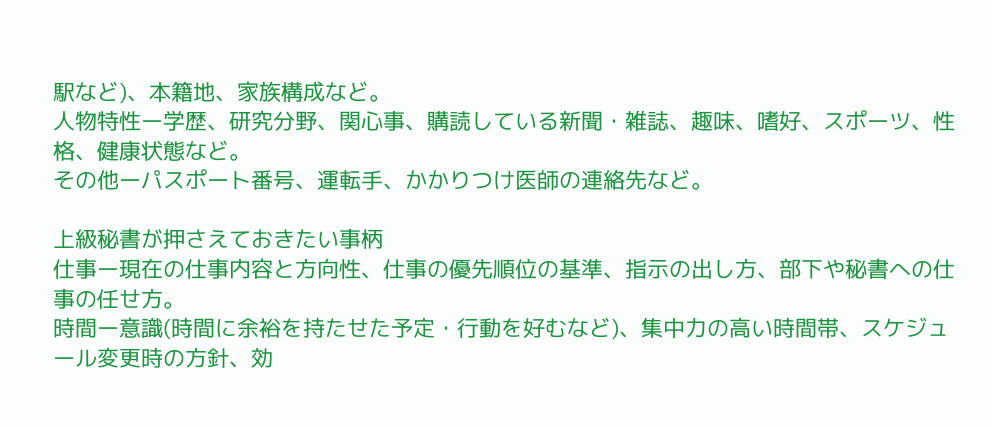駅など)、本籍地、家族構成など。
人物特性ー学歴、研究分野、関心事、購読している新聞・雑誌、趣味、嗜好、スポーツ、性格、健康状態など。
その他ーパスポート番号、運転手、かかりつけ医師の連絡先など。

上級秘書が押さえておきたい事柄
仕事ー現在の仕事内容と方向性、仕事の優先順位の基準、指示の出し方、部下や秘書への仕事の任せ方。
時間ー意識(時間に余裕を持たせた予定・行動を好むなど)、集中力の高い時間帯、スケジュール変更時の方針、効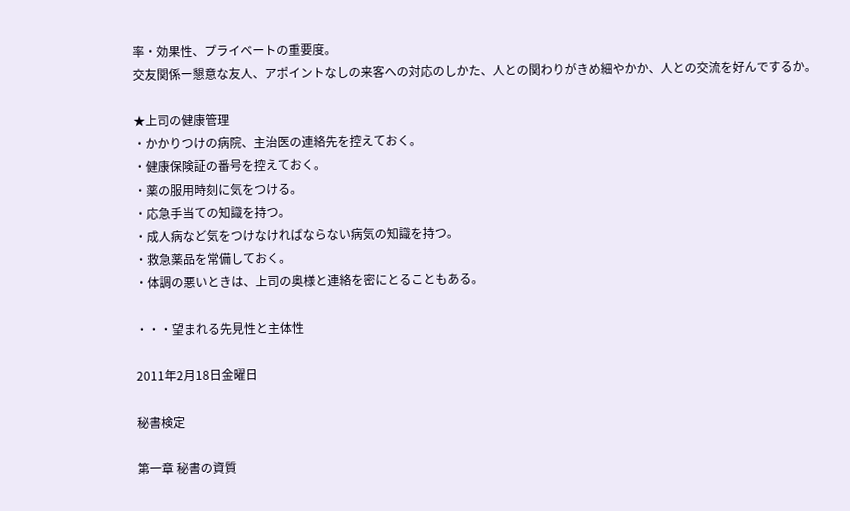率・効果性、プライベートの重要度。
交友関係ー懇意な友人、アポイントなしの来客への対応のしかた、人との関わりがきめ細やかか、人との交流を好んでするか。

★上司の健康管理
・かかりつけの病院、主治医の連絡先を控えておく。
・健康保険証の番号を控えておく。
・薬の服用時刻に気をつける。
・応急手当ての知識を持つ。
・成人病など気をつけなければならない病気の知識を持つ。
・救急薬品を常備しておく。
・体調の悪いときは、上司の奥様と連絡を密にとることもある。

・・・望まれる先見性と主体性

2011年2月18日金曜日

秘書検定

第一章 秘書の資質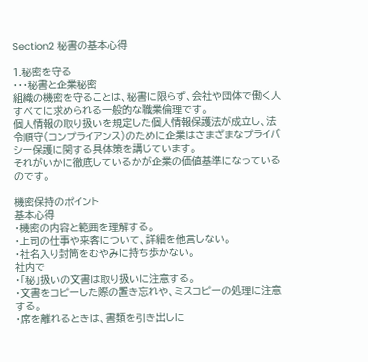Section2 秘書の基本心得

1.秘密を守る
・・・秘書と企業秘密
組織の機密を守ることは、秘書に限らず、会社や団体で働く人すべてに求められる一般的な職業倫理です。
個人情報の取り扱いを規定した個人情報保護法が成立し、法令順守(コンプライアンス)のために企業はさまざまなプライバシー保護に関する具体策を講じています。
それがいかに徹底しているかが企業の価値基準になっているのです。

機密保持のポイント
基本心得
・機密の内容と範囲を理解する。
・上司の仕事や来客について、詳細を他言しない。
・社名入り封筒をむやみに持ち歩かない。
社内で
・「秘」扱いの文書は取り扱いに注意する。
・文書をコピーした際の置き忘れや、ミスコピーの処理に注意する。
・席を離れるときは、書類を引き出しに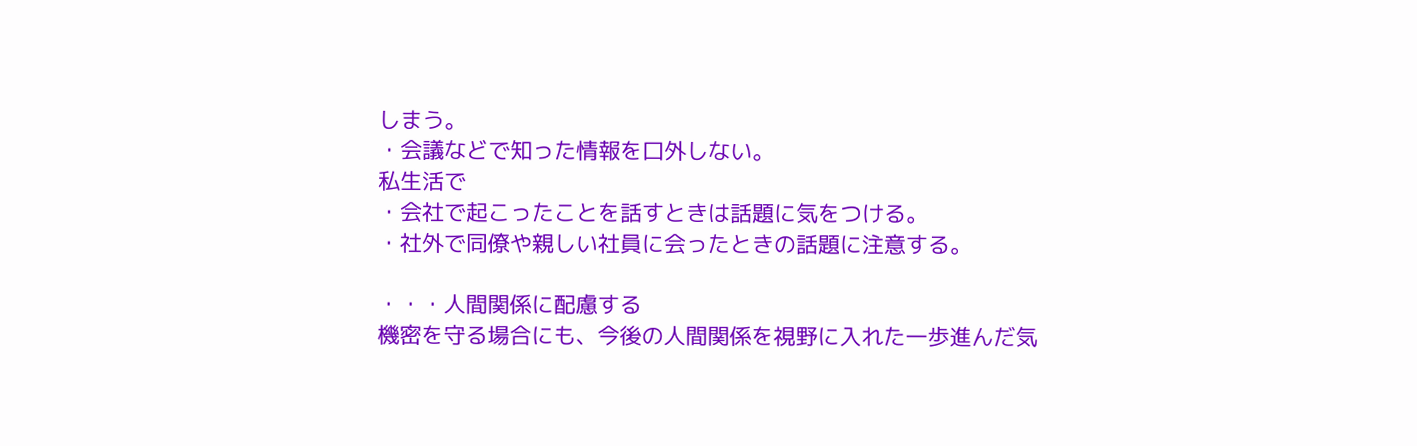しまう。
・会議などで知った情報を口外しない。
私生活で
・会社で起こったことを話すときは話題に気をつける。
・社外で同僚や親しい社員に会ったときの話題に注意する。

・・・人間関係に配慮する
機密を守る場合にも、今後の人間関係を視野に入れた一歩進んだ気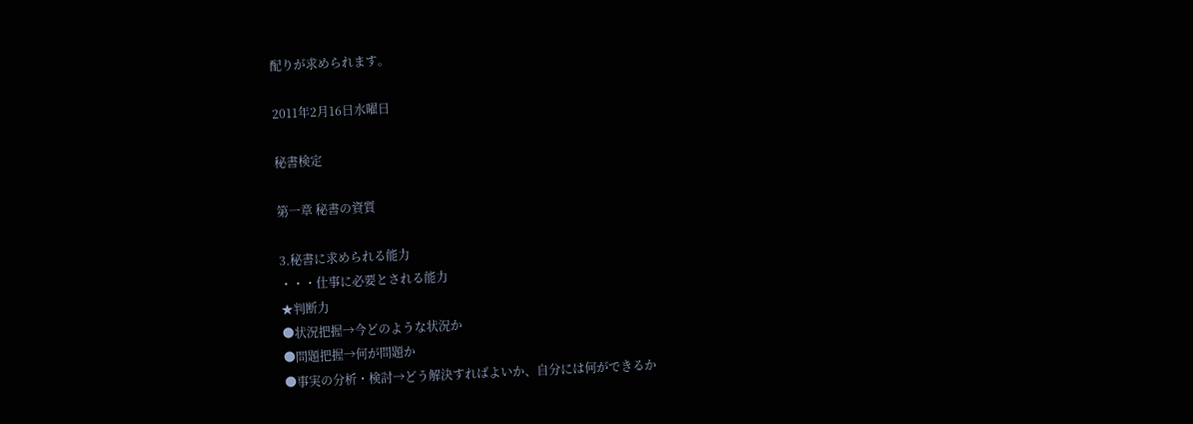配りが求められます。

2011年2月16日水曜日

秘書検定

第一章 秘書の資質

3.秘書に求められる能力
・・・仕事に必要とされる能力
★判断力
●状況把握→今どのような状況か
●問題把握→何が問題か
●事実の分析・検討→どう解決すればよいか、自分には何ができるか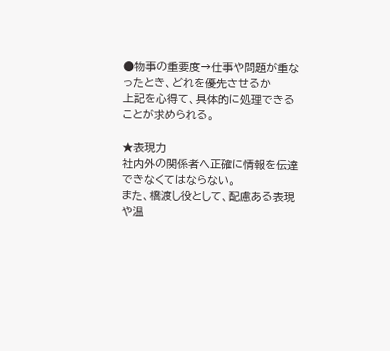●物事の重要度→仕事や問題が重なったとき、どれを優先させるか
上記を心得て、具体的に処理できることが求められる。

★表現力
社内外の関係者へ正確に情報を伝達できなくてはならない。
また、橋渡し役として、配慮ある表現や温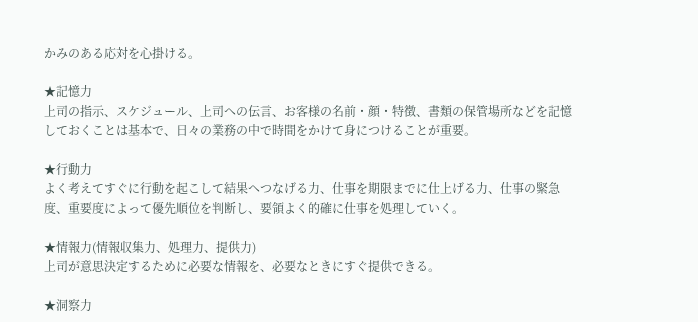かみのある応対を心掛ける。

★記憶力
上司の指示、スケジュール、上司への伝言、お客様の名前・顔・特徴、書類の保管場所などを記憶しておくことは基本で、日々の業務の中で時間をかけて身につけることが重要。

★行動力
よく考えてすぐに行動を起こして結果へつなげる力、仕事を期限までに仕上げる力、仕事の緊急度、重要度によって優先順位を判断し、要領よく的確に仕事を処理していく。

★情報力(情報収集力、処理力、提供力)
上司が意思決定するために必要な情報を、必要なときにすぐ提供できる。

★洞察力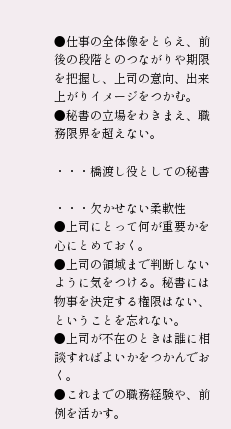●仕事の全体像をとらえ、前後の段階とのつながりや期限を把握し、上司の意向、出来上がりイメージをつかむ。
●秘書の立場をわきまえ、職務限界を超えない。

・・・橋渡し役としての秘書

・・・欠かせない柔軟性
●上司にとって何が重要かを心にとめておく。
●上司の領域まで判断しないように気をつける。秘書には物事を決定する権限はない、ということを忘れない。
●上司が不在のときは誰に相談すればよいかをつかんでおく。
●これまでの職務経験や、前例を活かす。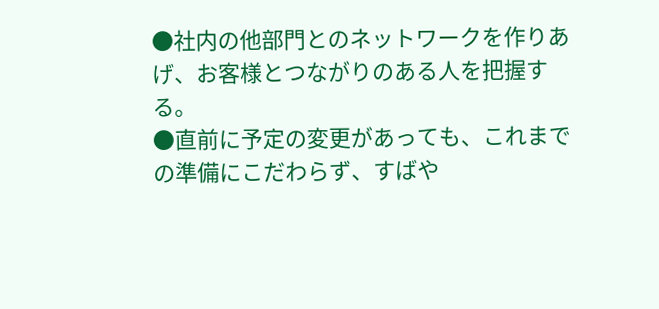●社内の他部門とのネットワークを作りあげ、お客様とつながりのある人を把握する。
●直前に予定の変更があっても、これまでの準備にこだわらず、すばや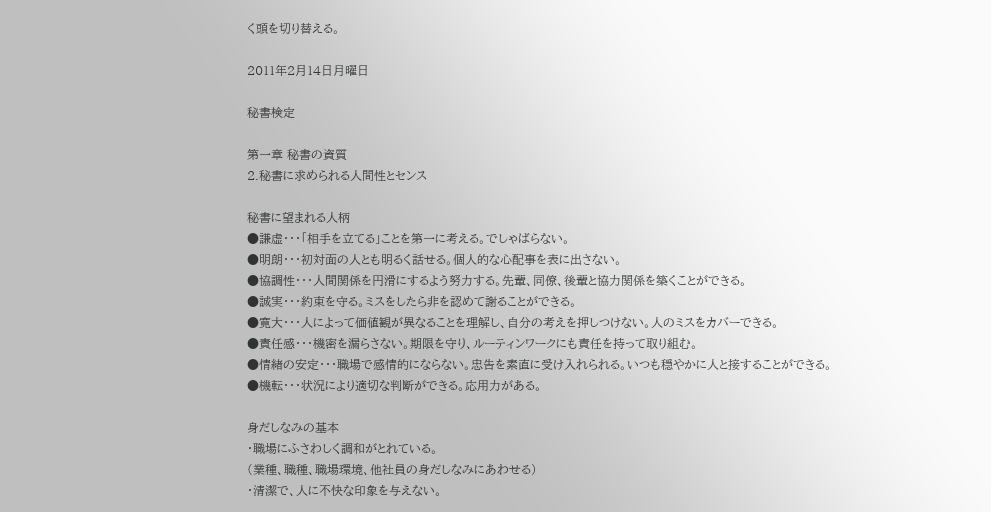く頭を切り替える。

2011年2月14日月曜日

秘書検定

第一章 秘書の資質
2.秘書に求められる人間性とセンス

秘書に望まれる人柄
●謙虚・・・「相手を立てる」ことを第一に考える。でしゃばらない。
●明朗・・・初対面の人とも明るく話せる。個人的な心配事を表に出さない。
●協調性・・・人間関係を円滑にするよう努力する。先輩、同僚、後輩と協力関係を築くことができる。
●誠実・・・約束を守る。ミスをしたら非を認めて謝ることができる。
●寛大・・・人によって価値観が異なることを理解し、自分の考えを押しつけない。人のミスをカバーできる。
●責任感・・・機密を漏らさない。期限を守り、ルーティンワークにも責任を持って取り組む。
●情緒の安定・・・職場で感情的にならない。忠告を素直に受け入れられる。いつも穏やかに人と接することができる。
●機転・・・状況により適切な判断ができる。応用力がある。

身だしなみの基本
・職場にふさわしく調和がとれている。
(業種、職種、職場環境、他社員の身だしなみにあわせる)
・清潔で、人に不快な印象を与えない。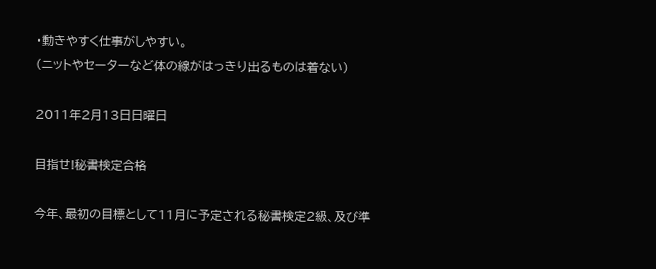・動きやすく仕事がしやすい。
(ニットやセーターなど体の線がはっきり出るものは着ない)

2011年2月13日日曜日

目指せ!秘書検定合格

今年、最初の目標として11月に予定される秘書検定2級、及び準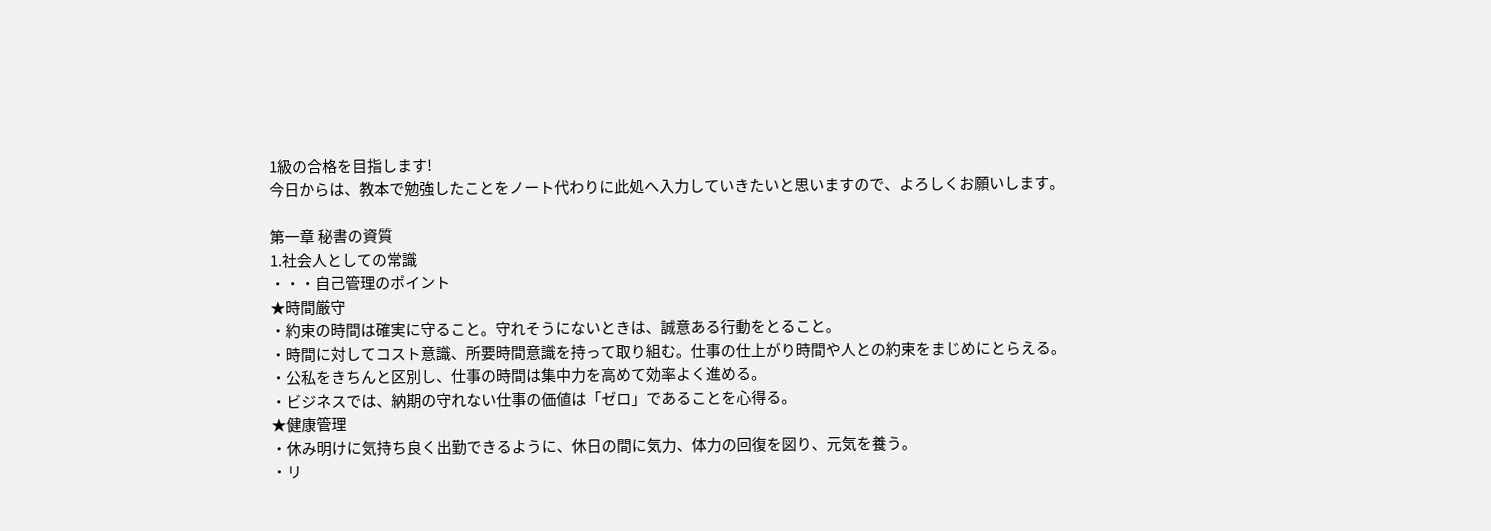1級の合格を目指します!
今日からは、教本で勉強したことをノート代わりに此処へ入力していきたいと思いますので、よろしくお願いします。

第一章 秘書の資質
1.社会人としての常識
・・・自己管理のポイント
★時間厳守
・約束の時間は確実に守ること。守れそうにないときは、誠意ある行動をとること。
・時間に対してコスト意識、所要時間意識を持って取り組む。仕事の仕上がり時間や人との約束をまじめにとらえる。
・公私をきちんと区別し、仕事の時間は集中力を高めて効率よく進める。
・ビジネスでは、納期の守れない仕事の価値は「ゼロ」であることを心得る。
★健康管理
・休み明けに気持ち良く出勤できるように、休日の間に気力、体力の回復を図り、元気を養う。
・リ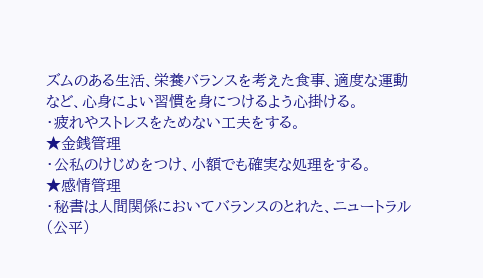ズムのある生活、栄養バランスを考えた食事、適度な運動など、心身によい習慣を身につけるよう心掛ける。
・疲れやストレスをためない工夫をする。
★金銭管理
・公私のけじめをつけ、小額でも確実な処理をする。
★感情管理
・秘書は人間関係においてバランスのとれた、ニュートラル(公平)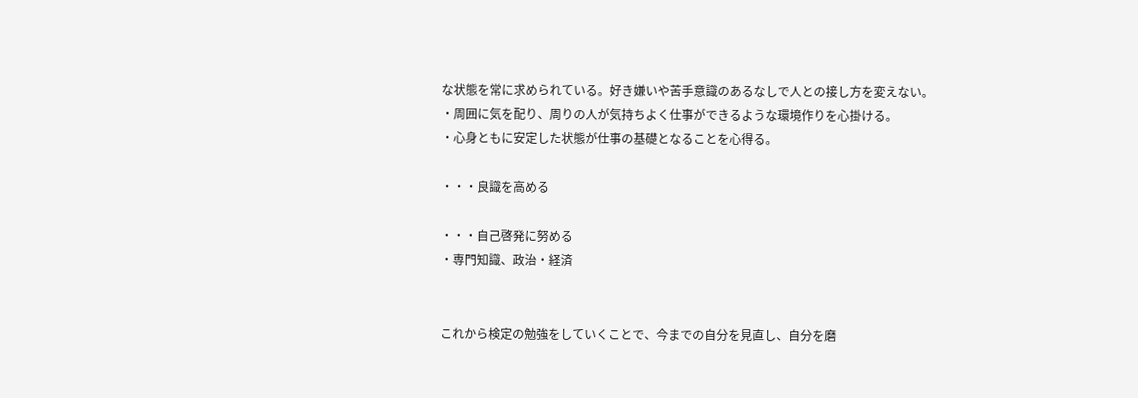な状態を常に求められている。好き嫌いや苦手意識のあるなしで人との接し方を変えない。
・周囲に気を配り、周りの人が気持ちよく仕事ができるような環境作りを心掛ける。
・心身ともに安定した状態が仕事の基礎となることを心得る。

・・・良識を高める

・・・自己啓発に努める
・専門知識、政治・経済


これから検定の勉強をしていくことで、今までの自分を見直し、自分を磨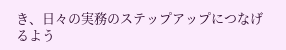き、日々の実務のステップアップにつなげるよう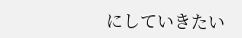にしていきたい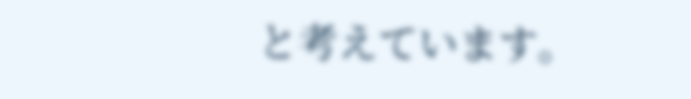と考えています。